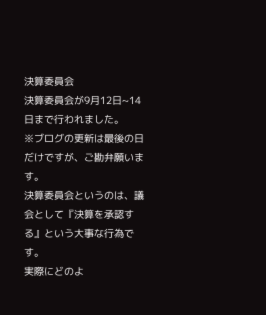決算委員会
決算委員会が9月12日~14日まで行われました。
※ブログの更新は最後の日だけですが、ご勘弁願います。
決算委員会というのは、議会として『決算を承認する』という大事な行為です。
実際にどのよ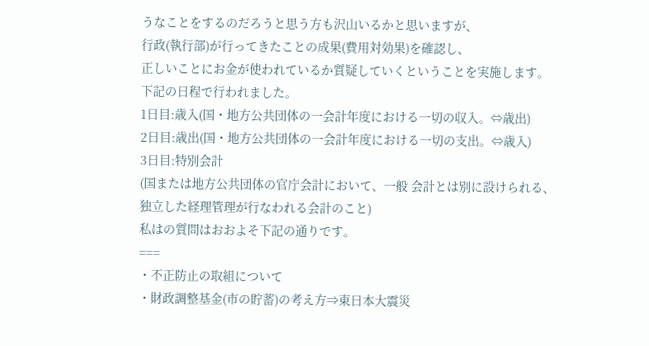うなことをするのだろうと思う方も沢山いるかと思いますが、
行政(執行部)が行ってきたことの成果(費用対効果)を確認し、
正しいことにお金が使われているか質疑していくということを実施します。
下記の日程で行われました。
1日目:歳入(国・地方公共団体の一会計年度における一切の収入。⇔歳出)
2日目:歳出(国・地方公共団体の一会計年度における一切の支出。⇔歳入)
3日目:特別会計
(国または地方公共団体の官庁会計において、一般 会計とは別に設けられる、
独立した経理管理が行なわれる会計のこと)
私はの質問はおおよそ下記の通りです。
===
・不正防止の取組について
・財政調整基金(市の貯蓄)の考え方⇒東日本大震災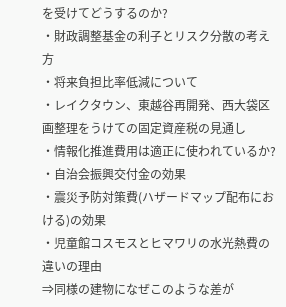を受けてどうするのか?
・財政調整基金の利子とリスク分散の考え方
・将来負担比率低減について
・レイクタウン、東越谷再開発、西大袋区画整理をうけての固定資産税の見通し
・情報化推進費用は適正に使われているか?
・自治会振興交付金の効果
・震災予防対策費(ハザードマップ配布における)の効果
・児童館コスモスとヒマワリの水光熱費の違いの理由
⇒同様の建物になぜこのような差が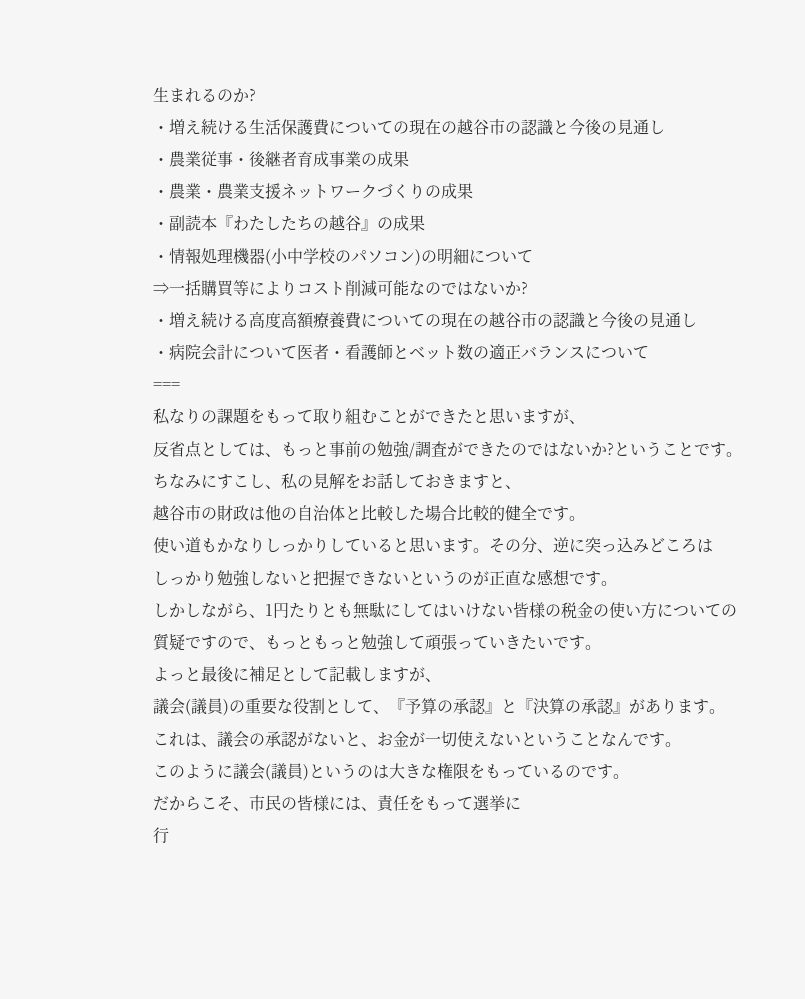生まれるのか?
・増え続ける生活保護費についての現在の越谷市の認識と今後の見通し
・農業従事・後継者育成事業の成果
・農業・農業支援ネットワークづくりの成果
・副読本『わたしたちの越谷』の成果
・情報処理機器(小中学校のパソコン)の明細について
⇒一括購買等によりコスト削減可能なのではないか?
・増え続ける高度高額療養費についての現在の越谷市の認識と今後の見通し
・病院会計について医者・看護師とベット数の適正バランスについて
===
私なりの課題をもって取り組むことができたと思いますが、
反省点としては、もっと事前の勉強/調査ができたのではないか?ということです。
ちなみにすこし、私の見解をお話しておきますと、
越谷市の財政は他の自治体と比較した場合比較的健全です。
使い道もかなりしっかりしていると思います。その分、逆に突っ込みどころは
しっかり勉強しないと把握できないというのが正直な感想です。
しかしながら、1円たりとも無駄にしてはいけない皆様の税金の使い方についての
質疑ですので、もっともっと勉強して頑張っていきたいです。
よっと最後に補足として記載しますが、
議会(議員)の重要な役割として、『予算の承認』と『決算の承認』があります。
これは、議会の承認がないと、お金が一切使えないということなんです。
このように議会(議員)というのは大きな権限をもっているのです。
だからこそ、市民の皆様には、責任をもって選挙に
行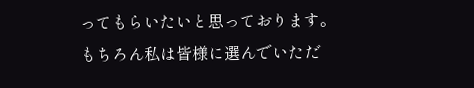ってもらいたいと思っております。
もちろん私は皆様に選んでいただ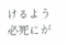けるよう
必死にが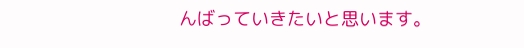んばっていきたいと思います。